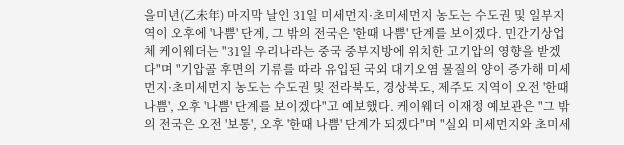을미년(乙未年) 마지막 날인 31일 미세먼지·초미세먼지 농도는 수도권 및 일부지역이 오후에 '나쁨' 단계, 그 밖의 전국은 '한때 나쁨' 단계를 보이겠다. 민간기상업체 케이웨더는 "31일 우리나라는 중국 중부지방에 위치한 고기압의 영향을 받겠다"며 "기압골 후면의 기류를 따라 유입된 국외 대기오염 물질의 양이 증가해 미세먼지·초미세먼지 농도는 수도권 및 전라북도, 경상북도, 제주도 지역이 오전 '한때 나쁨', 오후 '나쁨' 단계를 보이겠다"고 예보했다. 케이웨더 이재정 예보관은 "그 밖의 전국은 오전 '보통', 오후 '한때 나쁨' 단계가 되겠다"며 "실외 미세먼지와 초미세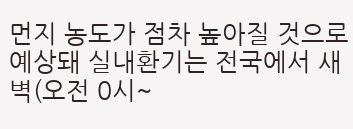먼지 농도가 점차 높아질 것으로 예상돼 실내환기는 전국에서 새벽(오전 0시~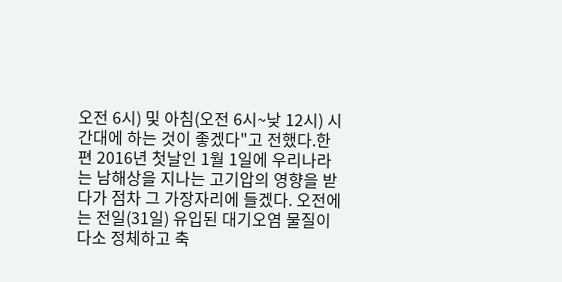오전 6시) 및 아침(오전 6시~낮 12시) 시간대에 하는 것이 좋겠다"고 전했다.한편 2016년 첫날인 1월 1일에 우리나라는 남해상을 지나는 고기압의 영향을 받다가 점차 그 가장자리에 들겠다. 오전에는 전일(31일) 유입된 대기오염 물질이 다소 정체하고 축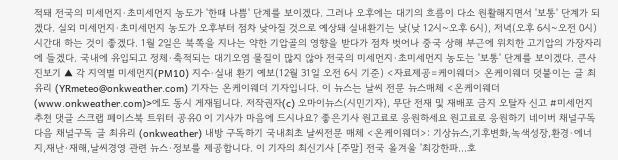적돼 전국의 미세먼지·초미세먼지 농도가 '한때 나쁨' 단계를 보이겠다. 그러나 오후에는 대기의 흐름이 다소 원활해지면서 '보통' 단계가 되겠다. 실외 미세먼지·초미세먼지 농도가 오후부터 점차 낮아질 것으로 예상돼 실내환기는 낮(낮 12시~오후 6시), 저녁(오후 6시~오전 0시)시간대 하는 것이 좋겠다. 1월 2일은 북쪽을 지나는 약한 기압골의 영향을 받다가 점차 벗어나 중국 상해 부근에 위치한 고기압의 가장자리에 들겠다. 국내에 유입되고 정체·축적되는 대기오염 물질이 많지 않아 전국의 미세먼지·초미세먼지 농도는 '보통' 단계를 보이겠다. 큰사진보기 ▲ 각 지역별 미세먼지(PM10) 지수·실내 환기 예보(12월 31일 오전 6시 기준) <자료제공=케이웨더> 온케이웨더 덧붙이는 글 최유리 (YRmeteo@onkweather.com) 기자는 온케이웨더 기자입니다. 이 뉴스는 날씨 전문 뉴스매체 <온케이웨더(www.onkweather.com)>에도 동시 게재됩니다. 저작권자(c) 오마이뉴스(시민기자), 무단 전재 및 재배포 금지 오탈자 신고 #미세먼지 추천 댓글 스크랩 페이스북 트위터 공유0 이 기사가 마음에 드시나요? 좋은기사 원고료로 응원하세요 원고료로 응원하기 네이버 채널구독다음 채널구독 글 최유리 (onkweather) 내방 구독하기 국내최초 날씨전문 매체 <온케이웨더>: 기상뉴스,기후변화,녹색성장,환경·에너지,재난·재해,날씨경영 관련 뉴스·정보를 제공합니다. 이 기자의 최신기사 [주말] 전국 올겨울 '최강한파...호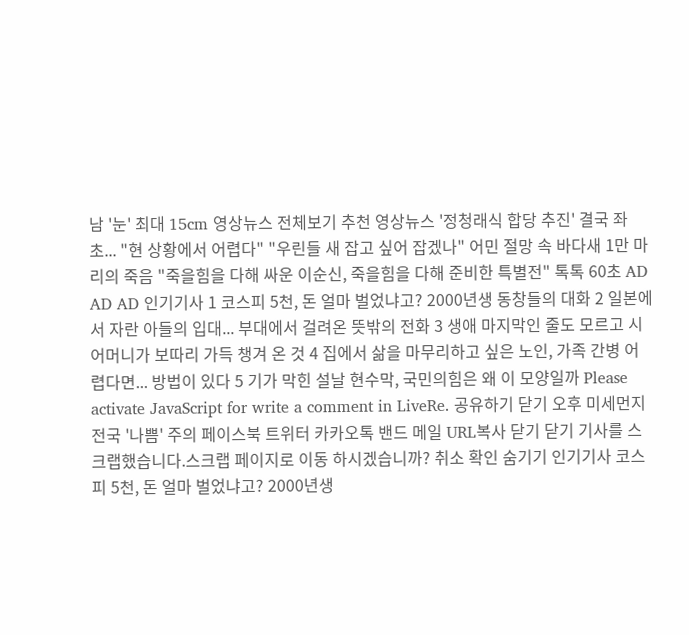남 '눈' 최대 15cm 영상뉴스 전체보기 추천 영상뉴스 '정청래식 합당 추진' 결국 좌초... "현 상황에서 어렵다" "우린들 새 잡고 싶어 잡겠나" 어민 절망 속 바다새 1만 마리의 죽음 "죽을힘을 다해 싸운 이순신, 죽을힘을 다해 준비한 특별전" 톡톡 60초 AD AD AD 인기기사 1 코스피 5천, 돈 얼마 벌었냐고? 2000년생 동창들의 대화 2 일본에서 자란 아들의 입대... 부대에서 걸려온 뜻밖의 전화 3 생애 마지막인 줄도 모르고 시어머니가 보따리 가득 챙겨 온 것 4 집에서 삶을 마무리하고 싶은 노인, 가족 간병 어렵다면... 방법이 있다 5 기가 막힌 설날 현수막, 국민의힘은 왜 이 모양일까 Please activate JavaScript for write a comment in LiveRe. 공유하기 닫기 오후 미세먼지 전국 '나쁨' 주의 페이스북 트위터 카카오톡 밴드 메일 URL복사 닫기 닫기 기사를 스크랩했습니다.스크랩 페이지로 이동 하시겠습니까? 취소 확인 숨기기 인기기사 코스피 5천, 돈 얼마 벌었냐고? 2000년생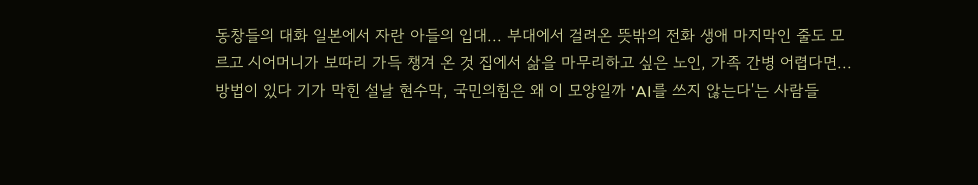동창들의 대화 일본에서 자란 아들의 입대... 부대에서 걸려온 뜻밖의 전화 생애 마지막인 줄도 모르고 시어머니가 보따리 가득 챙겨 온 것 집에서 삶을 마무리하고 싶은 노인, 가족 간병 어렵다면... 방법이 있다 기가 막힌 설날 현수막, 국민의힘은 왜 이 모양일까 'AI를 쓰지 않는다'는 사람들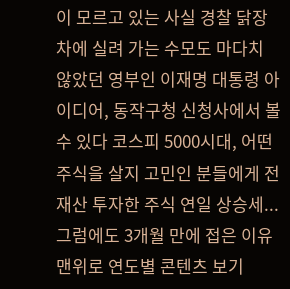이 모르고 있는 사실 경찰 닭장차에 실려 가는 수모도 마다치 않았던 영부인 이재명 대통령 아이디어, 동작구청 신청사에서 볼 수 있다 코스피 5000시대, 어떤 주식을 살지 고민인 분들에게 전 재산 투자한 주식 연일 상승세... 그럼에도 3개월 만에 접은 이유 맨위로 연도별 콘텐츠 보기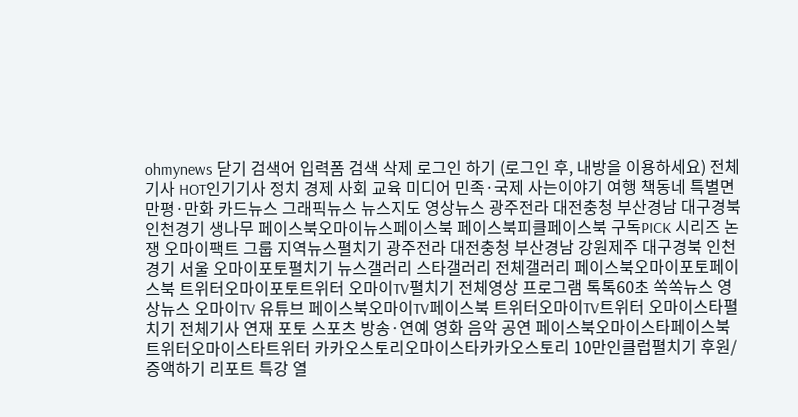ohmynews 닫기 검색어 입력폼 검색 삭제 로그인 하기 (로그인 후, 내방을 이용하세요) 전체기사 HOT인기기사 정치 경제 사회 교육 미디어 민족·국제 사는이야기 여행 책동네 특별면 만평·만화 카드뉴스 그래픽뉴스 뉴스지도 영상뉴스 광주전라 대전충청 부산경남 대구경북 인천경기 생나무 페이스북오마이뉴스페이스북 페이스북피클페이스북 구독PICK 시리즈 논쟁 오마이팩트 그룹 지역뉴스펼치기 광주전라 대전충청 부산경남 강원제주 대구경북 인천경기 서울 오마이포토펼치기 뉴스갤러리 스타갤러리 전체갤러리 페이스북오마이포토페이스북 트위터오마이포토트위터 오마이TV펼치기 전체영상 프로그램 톡톡60초 쏙쏙뉴스 영상뉴스 오마이TV 유튜브 페이스북오마이TV페이스북 트위터오마이TV트위터 오마이스타펼치기 전체기사 연재 포토 스포츠 방송·연예 영화 음악 공연 페이스북오마이스타페이스북 트위터오마이스타트위터 카카오스토리오마이스타카카오스토리 10만인클럽펼치기 후원/증액하기 리포트 특강 열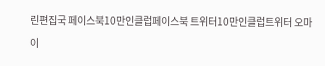린편집국 페이스북10만인클럽페이스북 트위터10만인클럽트위터 오마이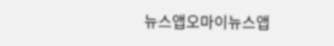뉴스앱오마이뉴스앱